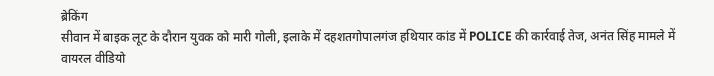ब्रेकिंग
सीवान में बाइक लूट के दौरान युवक को मारी गोली, इलाके में दहशतगोपालगंज हथियार कांड में POLICE की कार्रवाई तेज, अनंत सिंह मामले में वायरल वीडियो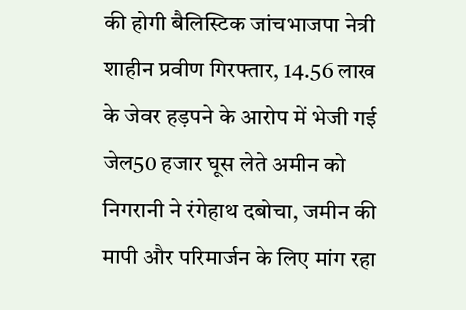की होगी बैलिस्टिक जांचभाजपा नेत्री शाहीन प्रवीण गिरफ्तार, 14.56 लाख के जेवर हड़पने के आरोप में भेजी गई जेल50 हजार घूस लेते अमीन को निगरानी ने रंगेहाथ दबोचा, जमीन की मापी और परिमार्जन के लिए मांग रहा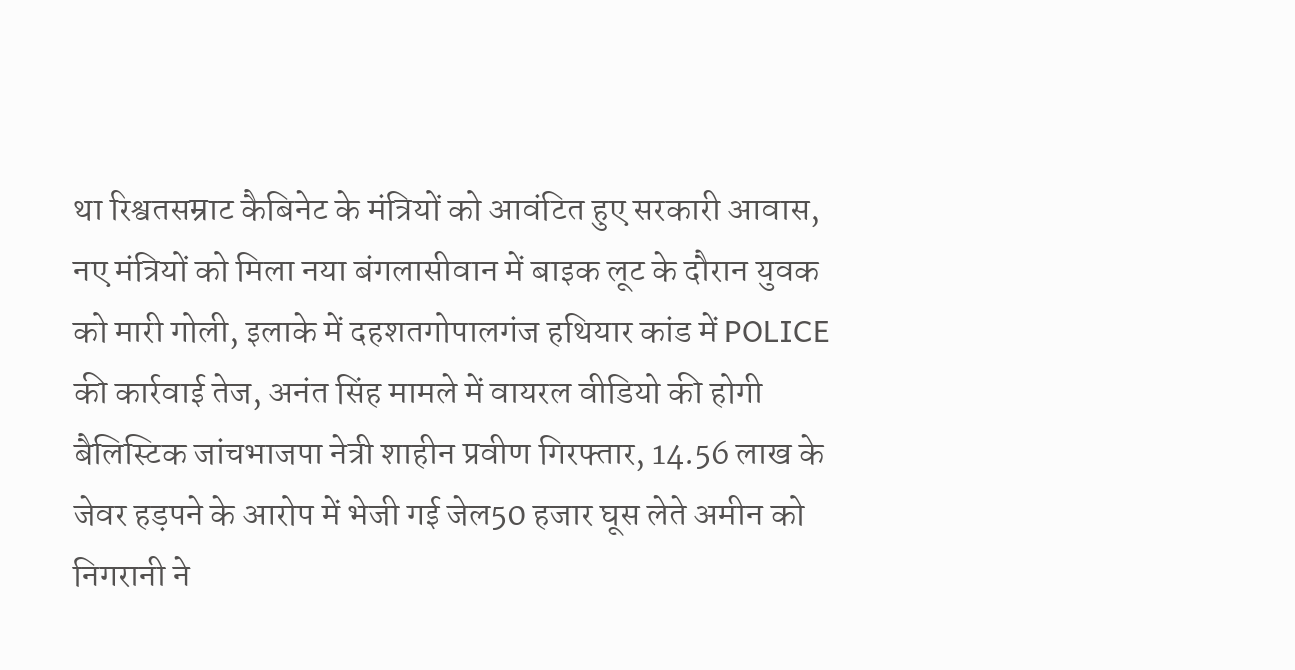था रिश्वतसम्राट कैबिनेट के मंत्रियों को आवंटित हुए सरकारी आवास, नए मंत्रियों को मिला नया बंगलासीवान में बाइक लूट के दौरान युवक को मारी गोली, इलाके में दहशतगोपालगंज हथियार कांड में POLICE की कार्रवाई तेज, अनंत सिंह मामले में वायरल वीडियो की होगी बैलिस्टिक जांचभाजपा नेत्री शाहीन प्रवीण गिरफ्तार, 14.56 लाख के जेवर हड़पने के आरोप में भेजी गई जेल50 हजार घूस लेते अमीन को निगरानी ने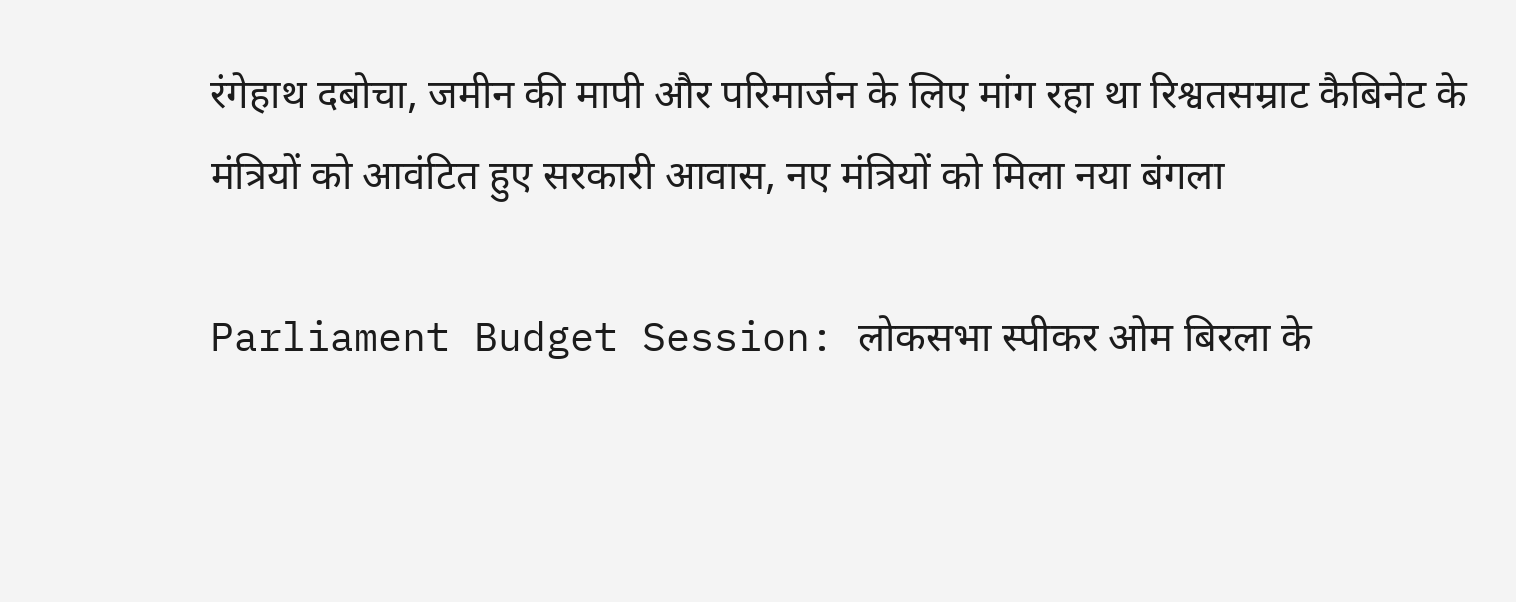रंगेहाथ दबोचा, जमीन की मापी और परिमार्जन के लिए मांग रहा था रिश्वतसम्राट कैबिनेट के मंत्रियों को आवंटित हुए सरकारी आवास, नए मंत्रियों को मिला नया बंगला

Parliament Budget Session: लोकसभा स्पीकर ओम बिरला के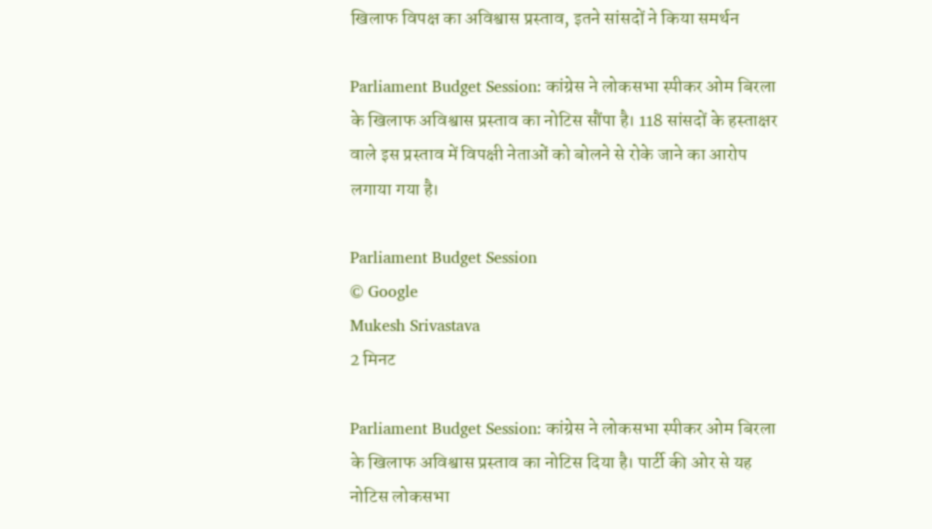खिलाफ विपक्ष का अविश्वास प्रस्ताव, इतने सांसदों ने किया समर्थन

Parliament Budget Session: कांग्रेस ने लोकसभा स्पीकर ओम बिरला के खिलाफ अविश्वास प्रस्ताव का नोटिस सौंपा है। 118 सांसदों के हस्ताक्षर वाले इस प्रस्ताव में विपक्षी नेताओं को बोलने से रोके जाने का आरोप लगाया गया है।

Parliament Budget Session
© Google
Mukesh Srivastava
2 मिनट

Parliament Budget Session: कांग्रेस ने लोकसभा स्पीकर ओम बिरला के खिलाफ अविश्वास प्रस्ताव का नोटिस दिया है। पार्टी की ओर से यह नोटिस लोकसभा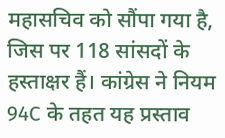महासचिव को सौंपा गया है, जिस पर 118 सांसदों के हस्ताक्षर हैं। कांग्रेस ने नियम 94C के तहत यह प्रस्ताव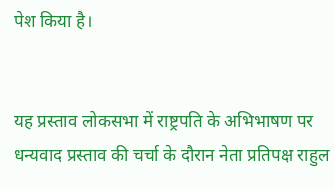पेश किया है।


यह प्रस्ताव लोकसभा में राष्ट्रपति के अभिभाषण पर धन्यवाद प्रस्ताव की चर्चा के दौरान नेता प्रतिपक्ष राहुल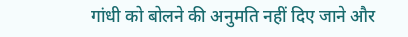गांधी को बोलने की अनुमति नहीं दिए जाने और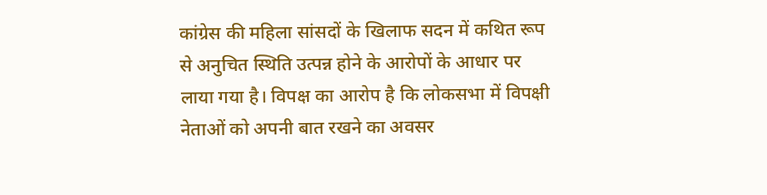कांग्रेस की महिला सांसदों के खिलाफ सदन में कथित रूप से अनुचित स्थिति उत्पन्न होने के आरोपों के आधार पर लाया गया है। विपक्ष का आरोप है कि लोकसभा में विपक्षी नेताओं को अपनी बात रखने का अवसर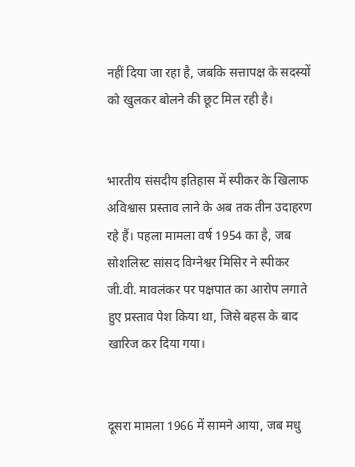नहीं दिया जा रहा है, जबकि सत्तापक्ष के सदस्यों को खुलकर बोलने की छूट मिल रही है।


भारतीय संसदीय इतिहास में स्पीकर के खिलाफ अविश्वास प्रस्ताव लाने के अब तक तीन उदाहरण रहे हैं। पहला मामला वर्ष 1954 का है, जब सोशलिस्ट सांसद विग्नेश्वर मिसिर ने स्पीकर जी.वी. मावलंकर पर पक्षपात का आरोप लगाते हुए प्रस्ताव पेश किया था, जिसे बहस के बाद खारिज कर दिया गया।


दूसरा मामला 1966 में सामने आया, जब मधु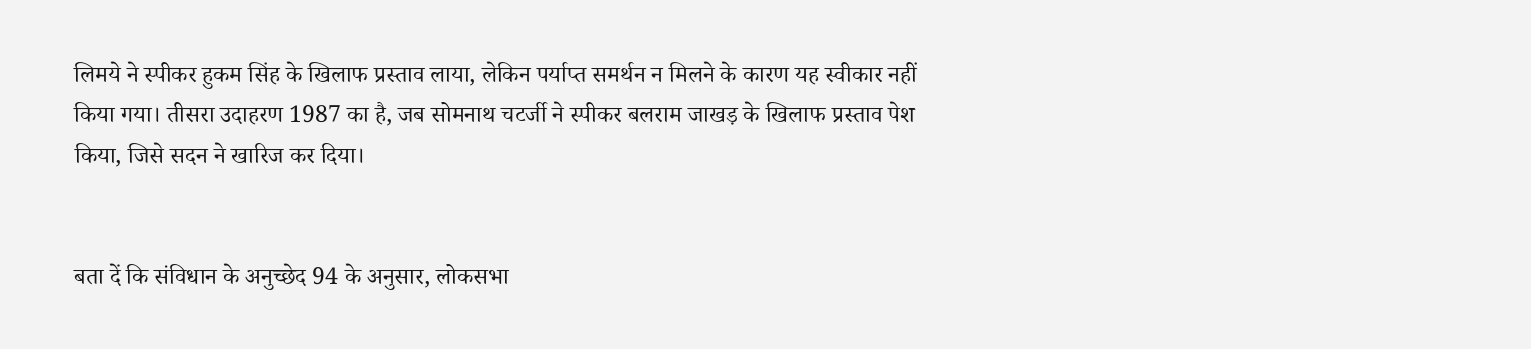लिमये ने स्पीकर हुकम सिंह के खिलाफ प्रस्ताव लाया, लेकिन पर्याप्त समर्थन न मिलने के कारण यह स्वीकार नहीं किया गया। तीसरा उदाहरण 1987 का है, जब सोमनाथ चटर्जी ने स्पीकर बलराम जाखड़ के खिलाफ प्रस्ताव पेश किया, जिसे सदन ने खारिज कर दिया।


बता दें कि संविधान के अनुच्छेद 94 के अनुसार, लोकसभा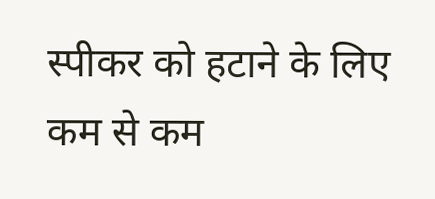स्पीकर को हटाने के लिए कम से कम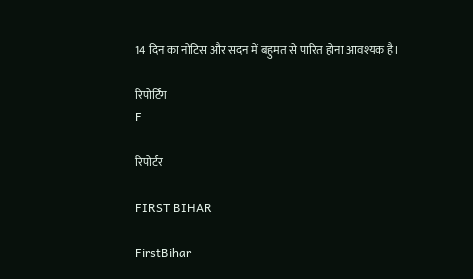14 दिन का नोटिस और सदन में बहुमत से पारित होना आवश्यक है।

रिपोर्टिंग
F

रिपोर्टर

FIRST BIHAR

FirstBihar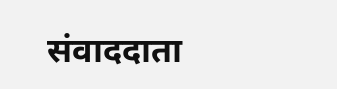संवाददाता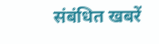संबंधित खबरें